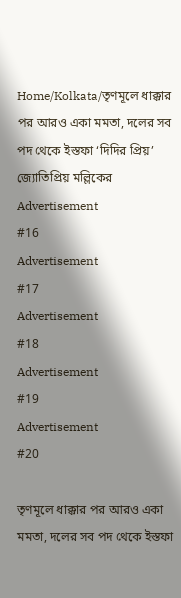Home/Kolkata/তৃণমূলে ধাক্কার পর আরও একা মমতা, দলের সব পদ থেকে ইস্তফা ‘দিদির প্রিয়’ জ্যোতিপ্রিয় মল্লিকের
Advertisement
#16
Advertisement
#17
Advertisement
#18
Advertisement
#19
Advertisement
#20

তৃণমূলে ধাক্কার পর আরও একা মমতা, দলের সব পদ থেকে ইস্তফা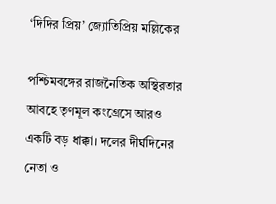‘দিদির প্রিয়’ জ্যোতিপ্রিয় মল্লিকের

পশ্চিমবঙ্গের রাজনৈতিক অস্থিরতার আবহে তৃণমূল কংগ্রেসে আরও একটি বড় ধাক্কা। দলের দীর্ঘদিনের নেতা ও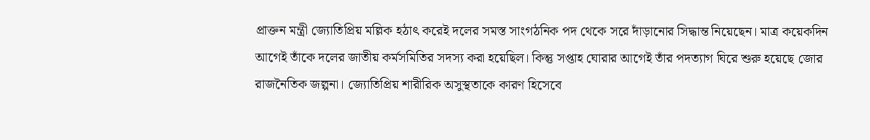প্রাক্তন মন্ত্রী জ্যোতিপ্রিয় মল্লিক হঠাৎ করেই দলের সমস্ত সাংগঠনিক পদ থেকে সরে দাঁড়ানোর সিদ্ধান্ত নিয়েছেন। মাত্র কয়েকদিন আগেই তাঁকে দলের জাতীয় কর্মসমিতির সদস্য করা হয়েছিল। কিন্তু সপ্তাহ ঘোরার আগেই তাঁর পদত্যাগ ঘিরে শুরু হয়েছে জোর রাজনৈতিক জল্পনা। জ্যোতিপ্রিয় শারীরিক অসুস্থতাকে কারণ হিসেবে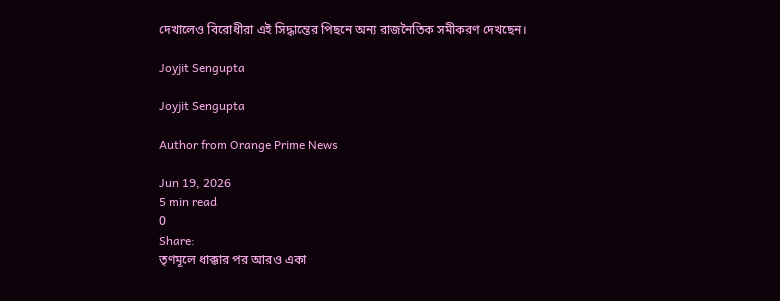দেখালেও বিরোধীরা এই সিদ্ধান্তের পিছনে অন্য রাজনৈতিক সমীকরণ দেখছেন।

Joyjit Sengupta

Joyjit Sengupta

Author from Orange Prime News

Jun 19, 2026
5 min read
0
Share:
তৃণমূলে ধাক্কার পর আরও একা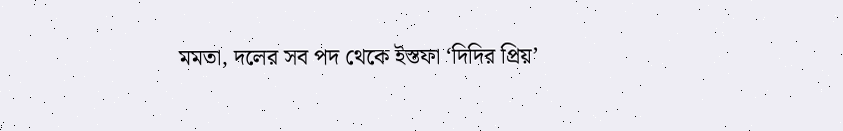মমতা, দলের সব পদ থেকে ইস্তফা ‘দিদির প্রিয়’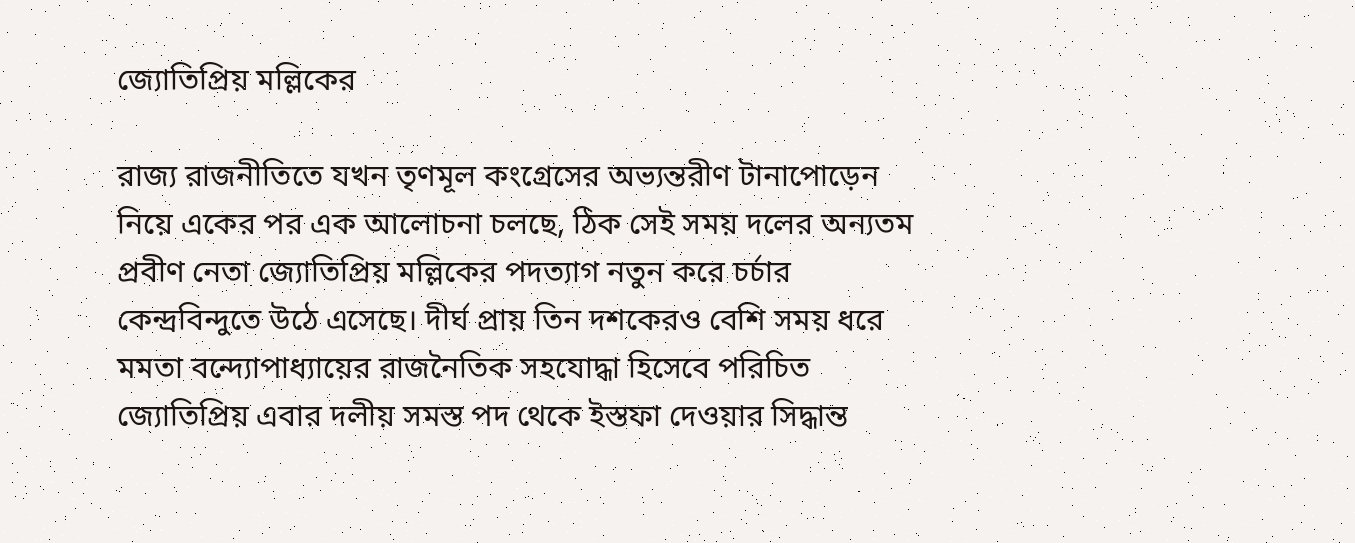জ্যোতিপ্রিয় মল্লিকের

রাজ্য রাজনীতিতে যখন তৃণমূল কংগ্রেসের অভ্যন্তরীণ টানাপোড়েন নিয়ে একের পর এক আলোচনা চলছে, ঠিক সেই সময় দলের অন্যতম প্রবীণ নেতা জ্যোতিপ্রিয় মল্লিকের পদত্যাগ নতুন করে চর্চার কেন্দ্রবিন্দুতে উঠে এসেছে। দীর্ঘ প্রায় তিন দশকেরও বেশি সময় ধরে মমতা বন্দ্যোপাধ্যায়ের রাজনৈতিক সহযোদ্ধা হিসেবে পরিচিত জ্যোতিপ্রিয় এবার দলীয় সমস্ত পদ থেকে ইস্তফা দেওয়ার সিদ্ধান্ত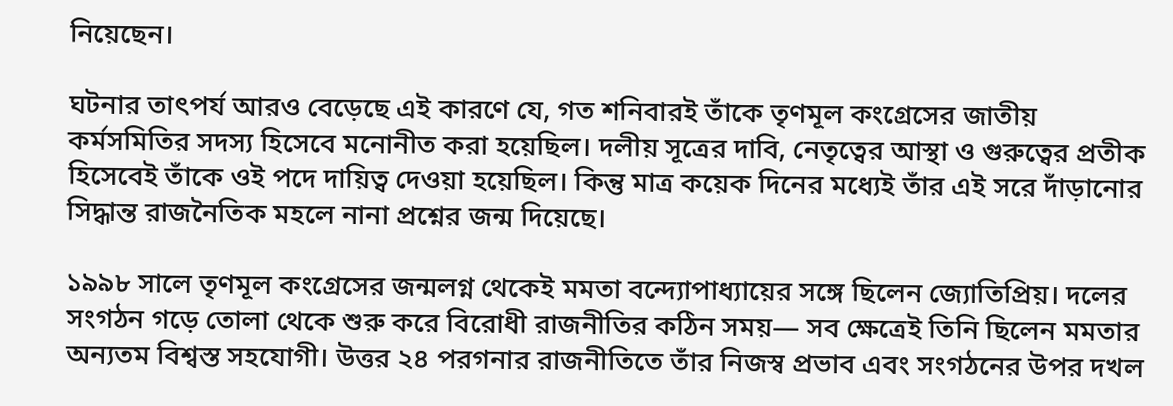নিয়েছেন।

ঘটনার তাৎপর্য আরও বেড়েছে এই কারণে যে, গত শনিবারই তাঁকে তৃণমূল কংগ্রেসের জাতীয় কর্মসমিতির সদস্য হিসেবে মনোনীত করা হয়েছিল। দলীয় সূত্রের দাবি, নেতৃত্বের আস্থা ও গুরুত্বের প্রতীক হিসেবেই তাঁকে ওই পদে দায়িত্ব দেওয়া হয়েছিল। কিন্তু মাত্র কয়েক দিনের মধ্যেই তাঁর এই সরে দাঁড়ানোর সিদ্ধান্ত রাজনৈতিক মহলে নানা প্রশ্নের জন্ম দিয়েছে।

১৯৯৮ সালে তৃণমূল কংগ্রেসের জন্মলগ্ন থেকেই মমতা বন্দ্যোপাধ্যায়ের সঙ্গে ছিলেন জ্যোতিপ্রিয়। দলের সংগঠন গড়ে তোলা থেকে শুরু করে বিরোধী রাজনীতির কঠিন সময়— সব ক্ষেত্রেই তিনি ছিলেন মমতার অন্যতম বিশ্বস্ত সহযোগী। উত্তর ২৪ পরগনার রাজনীতিতে তাঁর নিজস্ব প্রভাব এবং সংগঠনের উপর দখল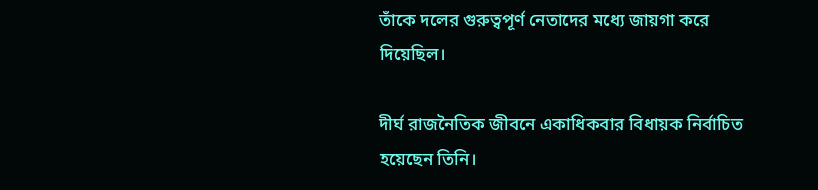তাঁকে দলের গুরুত্বপূর্ণ নেতাদের মধ্যে জায়গা করে দিয়েছিল।

দীর্ঘ রাজনৈতিক জীবনে একাধিকবার বিধায়ক নির্বাচিত হয়েছেন তিনি।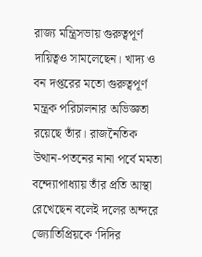রাজ্য মন্ত্রিসভায় গুরুত্বপূর্ণ দায়িত্বও সামলেছেন। খাদ্য ও বন দপ্তরের মতো গুরুত্বপূর্ণ মন্ত্রক পরিচালনার অভিজ্ঞতা রয়েছে তাঁর। রাজনৈতিক উত্থান-পতনের নানা পর্বে মমতা বন্দ্যোপাধ্যায় তাঁর প্রতি আস্থা রেখেছেন বলেই দলের অন্দরে জ্যোতিপ্রিয়কে ‘দিদির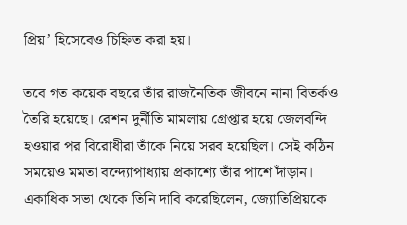প্রিয়’ হিসেবেও চিহ্নিত করা হয়।

তবে গত কয়েক বছরে তাঁর রাজনৈতিক জীবনে নানা বিতর্কও তৈরি হয়েছে। রেশন দুর্নীতি মামলায় গ্রেপ্তার হয়ে জেলবন্দি হওয়ার পর বিরোধীরা তাঁকে নিয়ে সরব হয়েছিল। সেই কঠিন সময়েও মমতা বন্দ্যোপাধ্যায় প্রকাশ্যে তাঁর পাশে দাঁড়ান। একাধিক সভা থেকে তিনি দাবি করেছিলেন, জ্যোতিপ্রিয়কে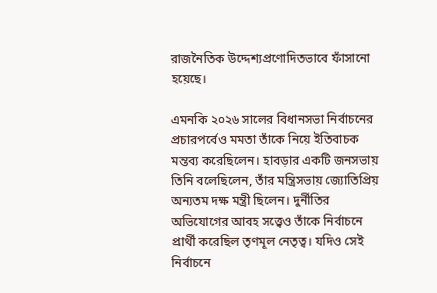রাজনৈতিক উদ্দেশ্যপ্রণোদিতভাবে ফাঁসানো হয়েছে।

এমনকি ২০২৬ সালের বিধানসভা নির্বাচনের প্রচারপর্বেও মমতা তাঁকে নিয়ে ইতিবাচক মন্তব্য করেছিলেন। হাবড়ার একটি জনসভায় তিনি বলেছিলেন, তাঁর মন্ত্রিসভায় জ্যোতিপ্রিয় অন্যতম দক্ষ মন্ত্রী ছিলেন। দুর্নীতির অভিযোগের আবহ সত্ত্বেও তাঁকে নির্বাচনে প্রার্থী করেছিল তৃণমূল নেতৃত্ব। যদিও সেই নির্বাচনে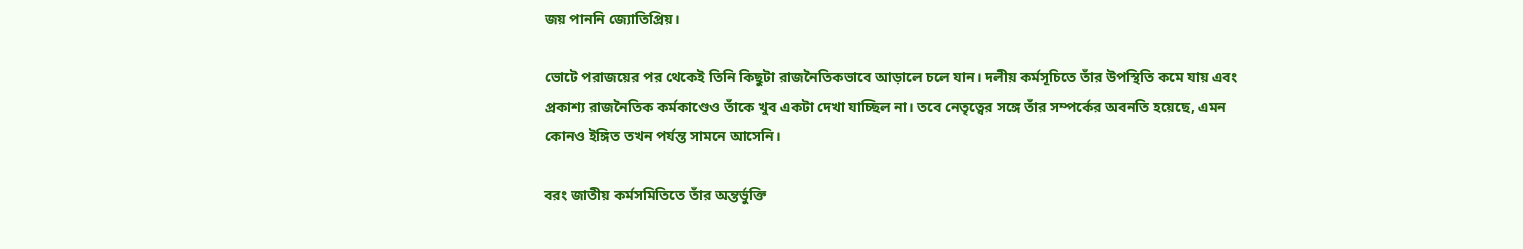জয় পাননি জ্যোতিপ্রিয়।

ভোটে পরাজয়ের পর থেকেই তিনি কিছুটা রাজনৈতিকভাবে আড়ালে চলে যান। দলীয় কর্মসূচিতে তাঁর উপস্থিতি কমে যায় এবং প্রকাশ্য রাজনৈতিক কর্মকাণ্ডেও তাঁকে খুব একটা দেখা যাচ্ছিল না। তবে নেতৃত্বের সঙ্গে তাঁর সম্পর্কের অবনতি হয়েছে, এমন কোনও ইঙ্গিত তখন পর্যন্ত সামনে আসেনি।

বরং জাতীয় কর্মসমিতিতে তাঁর অন্তর্ভুক্তি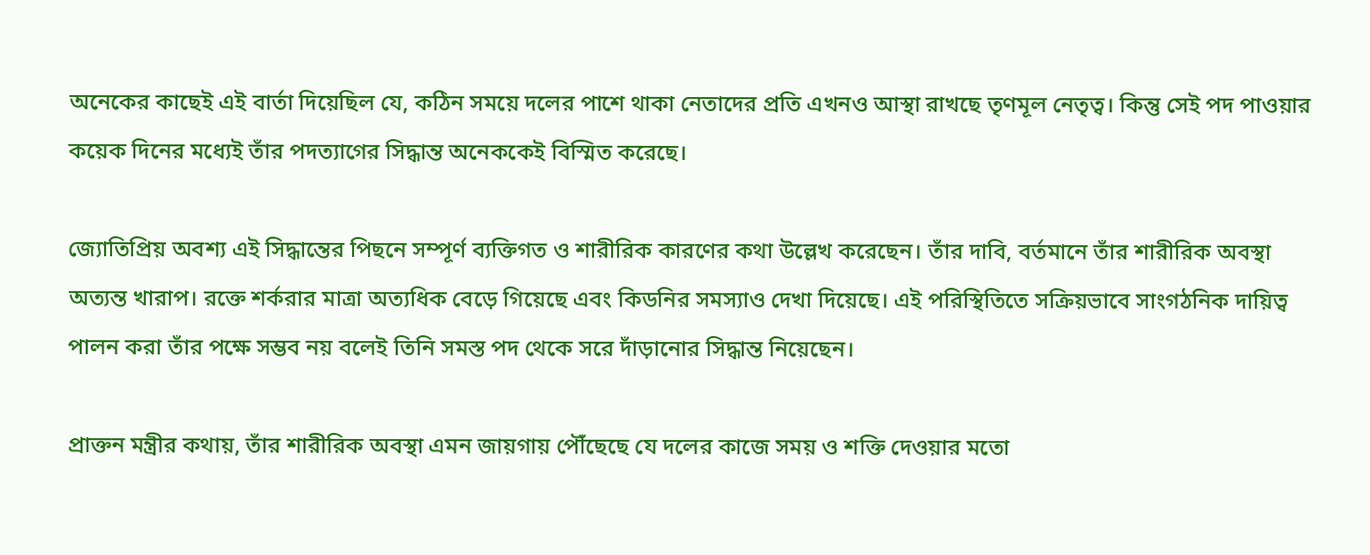অনেকের কাছেই এই বার্তা দিয়েছিল যে, কঠিন সময়ে দলের পাশে থাকা নেতাদের প্রতি এখনও আস্থা রাখছে তৃণমূল নেতৃত্ব। কিন্তু সেই পদ পাওয়ার কয়েক দিনের মধ্যেই তাঁর পদত্যাগের সিদ্ধান্ত অনেককেই বিস্মিত করেছে।

জ্যোতিপ্রিয় অবশ্য এই সিদ্ধান্তের পিছনে সম্পূর্ণ ব্যক্তিগত ও শারীরিক কারণের কথা উল্লেখ করেছেন। তাঁর দাবি, বর্তমানে তাঁর শারীরিক অবস্থা অত্যন্ত খারাপ। রক্তে শর্করার মাত্রা অত্যধিক বেড়ে গিয়েছে এবং কিডনির সমস্যাও দেখা দিয়েছে। এই পরিস্থিতিতে সক্রিয়ভাবে সাংগঠনিক দায়িত্ব পালন করা তাঁর পক্ষে সম্ভব নয় বলেই তিনি সমস্ত পদ থেকে সরে দাঁড়ানোর সিদ্ধান্ত নিয়েছেন।

প্রাক্তন মন্ত্রীর কথায়, তাঁর শারীরিক অবস্থা এমন জায়গায় পৌঁছেছে যে দলের কাজে সময় ও শক্তি দেওয়ার মতো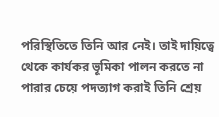পরিস্থিতিতে তিনি আর নেই। তাই দায়িত্বে থেকে কার্যকর ভূমিকা পালন করতে না পারার চেয়ে পদত্যাগ করাই তিনি শ্রেয়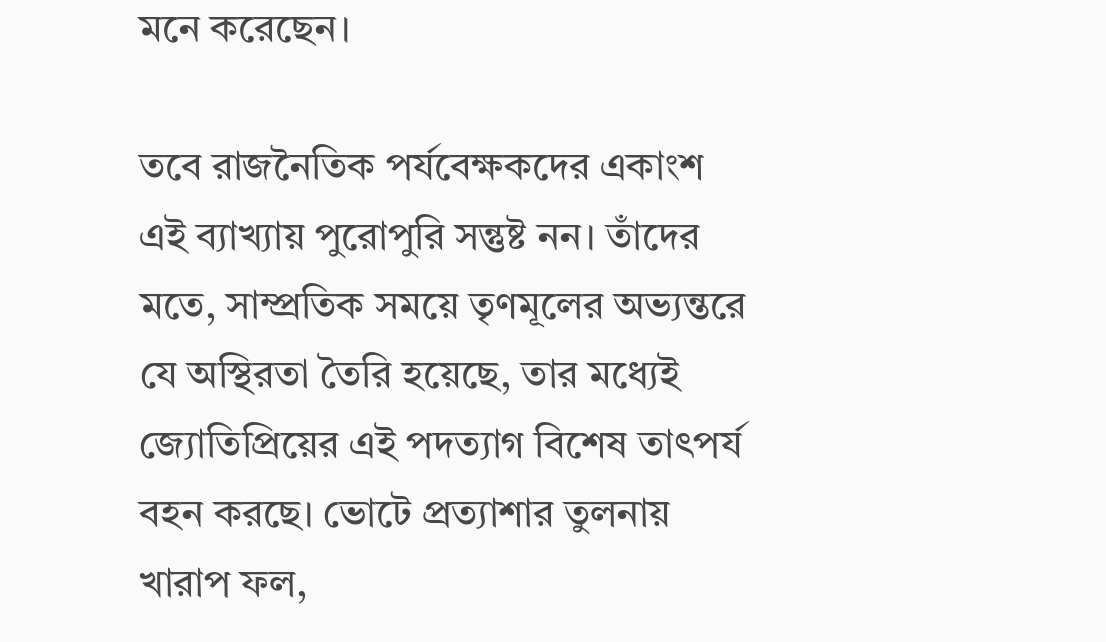মনে করেছেন।

তবে রাজনৈতিক পর্যবেক্ষকদের একাংশ এই ব্যাখ্যায় পুরোপুরি সন্তুষ্ট নন। তাঁদের মতে, সাম্প্রতিক সময়ে তৃণমূলের অভ্যন্তরে যে অস্থিরতা তৈরি হয়েছে, তার মধ্যেই জ্যোতিপ্রিয়ের এই পদত্যাগ বিশেষ তাৎপর্য বহন করছে। ভোটে প্রত্যাশার তুলনায় খারাপ ফল,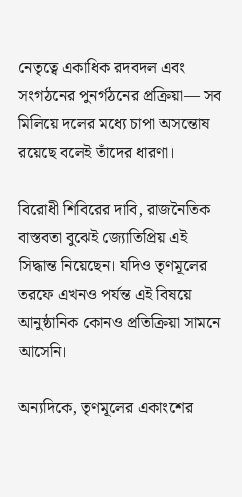নেতৃত্বে একাধিক রদবদল এবং সংগঠনের পুনর্গঠনের প্রক্রিয়া— সব মিলিয়ে দলের মধ্যে চাপা অসন্তোষ রয়েছে বলেই তাঁদের ধারণা।

বিরোধী শিবিরের দাবি, রাজনৈতিক বাস্তবতা বুঝেই জ্যোতিপ্রিয় এই সিদ্ধান্ত নিয়েছেন। যদিও তৃণমূলের তরফে এখনও পর্যন্ত এই বিষয়ে আনুষ্ঠানিক কোনও প্রতিক্রিয়া সামনে আসেনি।

অন্যদিকে, তৃণমূলের একাংশের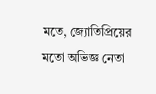মতে, জ্যোতিপ্রিয়ের মতো অভিজ্ঞ নেতা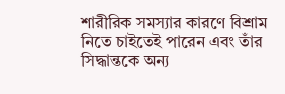শারীরিক সমস্যার কারণে বিশ্রাম নিতে চাইতেই পারেন এবং তাঁর সিদ্ধান্তকে অন্য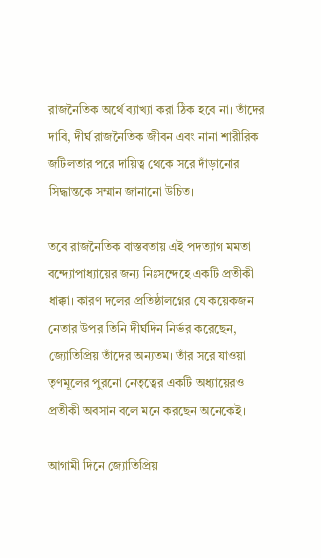রাজনৈতিক অর্থে ব্যাখ্যা করা ঠিক হবে না। তাঁদের দাবি, দীর্ঘ রাজনৈতিক জীবন এবং নানা শারীরিক জটিলতার পরে দায়িত্ব থেকে সরে দাঁড়ানোর সিদ্ধান্তকে সম্মান জানানো উচিত।

তবে রাজনৈতিক বাস্তবতায় এই পদত্যাগ মমতা বন্দ্যোপাধ্যায়ের জন্য নিঃসন্দেহে একটি প্রতীকী ধাক্কা। কারণ দলের প্রতিষ্ঠালগ্নের যে কয়েকজন নেতার উপর তিনি দীর্ঘদিন নির্ভর করেছেন, জ্যোতিপ্রিয় তাঁদের অন্যতম। তাঁর সরে যাওয়া তৃণমূলের পুরনো নেতৃত্বের একটি অধ্যায়েরও প্রতীকী অবসান বলে মনে করছেন অনেকেই।

আগামী দিনে জ্যোতিপ্রিয়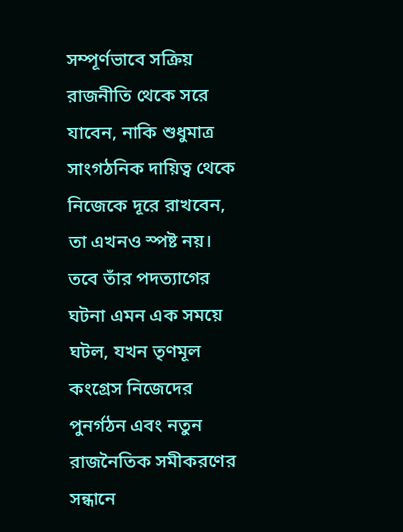সম্পূর্ণভাবে সক্রিয় রাজনীতি থেকে সরে যাবেন, নাকি শুধুমাত্র সাংগঠনিক দায়িত্ব থেকে নিজেকে দূরে রাখবেন, তা এখনও স্পষ্ট নয়। তবে তাঁর পদত্যাগের ঘটনা এমন এক সময়ে ঘটল, যখন তৃণমূল কংগ্রেস নিজেদের পুনর্গঠন এবং নতুন রাজনৈতিক সমীকরণের সন্ধানে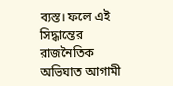ব্যস্ত। ফলে এই সিদ্ধান্তের রাজনৈতিক অভিঘাত আগামী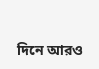দিনে আরও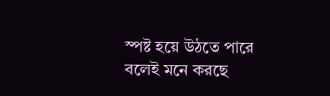স্পষ্ট হয়ে উঠতে পারে বলেই মনে করছে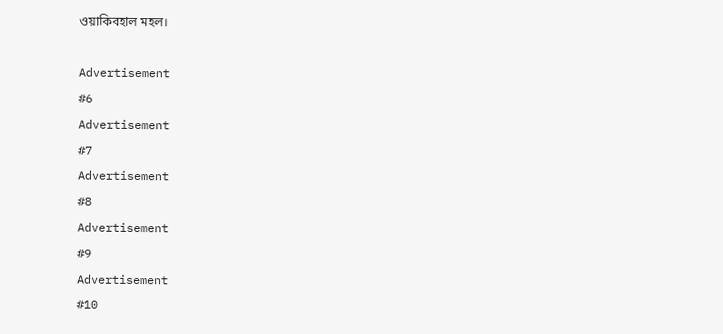ওয়াকিবহাল মহল।

Advertisement
#6
Advertisement
#7
Advertisement
#8
Advertisement
#9
Advertisement
#10